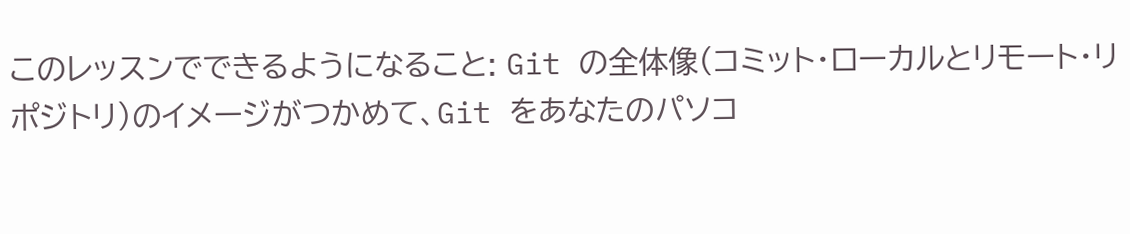このレッスンでできるようになること: Git の全体像(コミット・ローカルとリモート・リポジトリ)のイメージがつかめて、Git をあなたのパソコ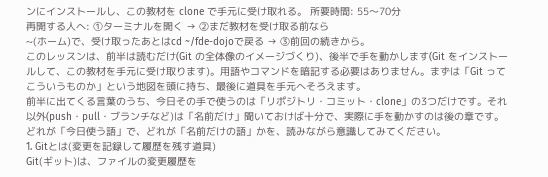ンにインストールし、この教材を clone で手元に受け取れる。 所要時間: 55〜70分
再開する人へ: ①ターミナルを開く → ②まだ教材を受け取る前なら
~(ホーム)で、受け取ったあとはcd ~/fde-dojoで戻る → ③前回の続きから。
このレッスンは、前半は読むだけ(Git の全体像のイメージづくり)、後半で手を動かします(Git をインストールして、この教材を手元に受け取ります)。用語やコマンドを暗記する必要はありません。まずは「Git ってこういうものか」という地図を頭に持ち、最後に道具を手元へそろえます。
前半に出てくる言葉のうち、今日その手で使うのは「リポジトリ・コミット・clone」の3つだけです。それ以外(push・pull・ブランチなど)は「名前だけ」聞いておけば十分で、実際に手を動かすのは後の章です。どれが「今日使う語」で、どれが「名前だけの語」かを、読みながら意識してみてください。
1. Gitとは(変更を記録して履歴を残す道具)
Git(ギット)は、ファイルの変更履歴を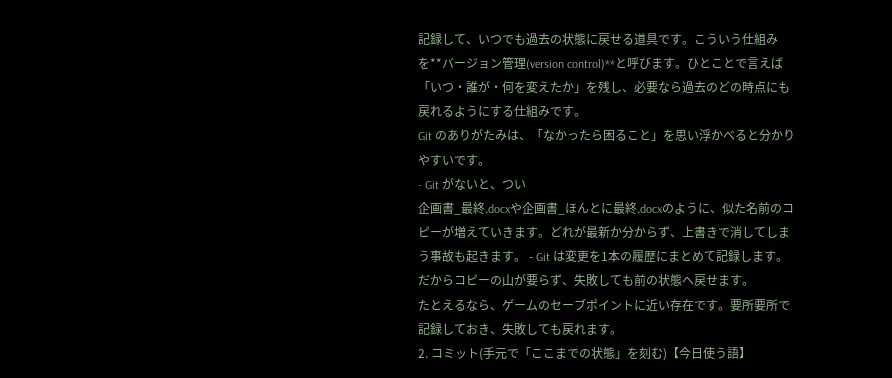記録して、いつでも過去の状態に戻せる道具です。こういう仕組みを**バージョン管理(version control)**と呼びます。ひとことで言えば「いつ・誰が・何を変えたか」を残し、必要なら過去のどの時点にも戻れるようにする仕組みです。
Git のありがたみは、「なかったら困ること」を思い浮かべると分かりやすいです。
- Git がないと、つい
企画書_最終.docxや企画書_ほんとに最終.docxのように、似た名前のコピーが増えていきます。どれが最新か分からず、上書きで消してしまう事故も起きます。 - Git は変更を1本の履歴にまとめて記録します。だからコピーの山が要らず、失敗しても前の状態へ戻せます。
たとえるなら、ゲームのセーブポイントに近い存在です。要所要所で記録しておき、失敗しても戻れます。
2. コミット(手元で「ここまでの状態」を刻む)【今日使う語】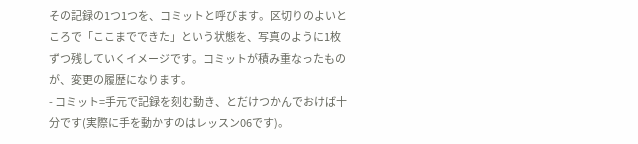その記録の1つ1つを、コミットと呼びます。区切りのよいところで「ここまでできた」という状態を、写真のように1枚ずつ残していくイメージです。コミットが積み重なったものが、変更の履歴になります。
- コミット=手元で記録を刻む動き、とだけつかんでおけば十分です(実際に手を動かすのはレッスン06です)。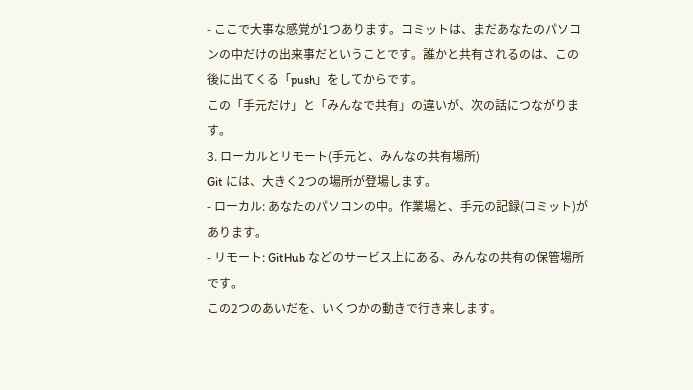- ここで大事な感覚が1つあります。コミットは、まだあなたのパソコンの中だけの出来事だということです。誰かと共有されるのは、この後に出てくる「push」をしてからです。
この「手元だけ」と「みんなで共有」の違いが、次の話につながります。
3. ローカルとリモート(手元と、みんなの共有場所)
Git には、大きく2つの場所が登場します。
- ローカル: あなたのパソコンの中。作業場と、手元の記録(コミット)があります。
- リモート: GitHub などのサービス上にある、みんなの共有の保管場所です。
この2つのあいだを、いくつかの動きで行き来します。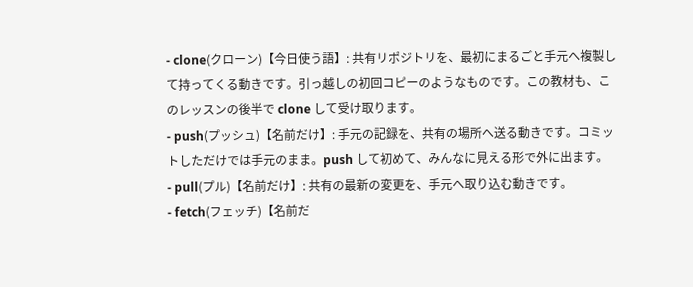- clone(クローン)【今日使う語】: 共有リポジトリを、最初にまるごと手元へ複製して持ってくる動きです。引っ越しの初回コピーのようなものです。この教材も、このレッスンの後半で clone して受け取ります。
- push(プッシュ)【名前だけ】: 手元の記録を、共有の場所へ送る動きです。コミットしただけでは手元のまま。push して初めて、みんなに見える形で外に出ます。
- pull(プル)【名前だけ】: 共有の最新の変更を、手元へ取り込む動きです。
- fetch(フェッチ)【名前だ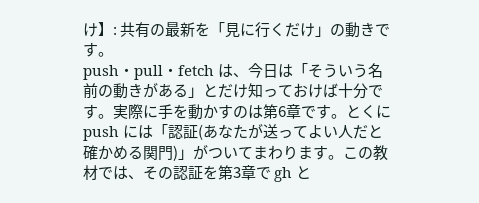け】: 共有の最新を「見に行くだけ」の動きです。
push・pull・fetch は、今日は「そういう名前の動きがある」とだけ知っておけば十分です。実際に手を動かすのは第6章です。とくに push には「認証(あなたが送ってよい人だと確かめる関門)」がついてまわります。この教材では、その認証を第3章で gh と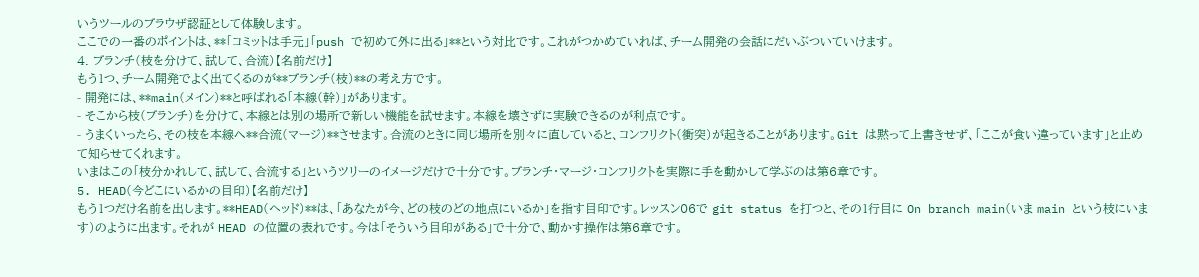いうツールのブラウザ認証として体験します。
ここでの一番のポイントは、**「コミットは手元」「push で初めて外に出る」**という対比です。これがつかめていれば、チーム開発の会話にだいぶついていけます。
4. ブランチ(枝を分けて、試して、合流)【名前だけ】
もう1つ、チーム開発でよく出てくるのが**ブランチ(枝)**の考え方です。
- 開発には、**main(メイン)**と呼ばれる「本線(幹)」があります。
- そこから枝(ブランチ)を分けて、本線とは別の場所で新しい機能を試せます。本線を壊さずに実験できるのが利点です。
- うまくいったら、その枝を本線へ**合流(マージ)**させます。合流のときに同じ場所を別々に直していると、コンフリクト(衝突)が起きることがあります。Git は黙って上書きせず、「ここが食い違っています」と止めて知らせてくれます。
いまはこの「枝分かれして、試して、合流する」というツリーのイメージだけで十分です。ブランチ・マージ・コンフリクトを実際に手を動かして学ぶのは第6章です。
5. HEAD(今どこにいるかの目印)【名前だけ】
もう1つだけ名前を出します。**HEAD(ヘッド)**は、「あなたが今、どの枝のどの地点にいるか」を指す目印です。レッスン06で git status を打つと、その1行目に On branch main(いま main という枝にいます)のように出ます。それが HEAD の位置の表れです。今は「そういう目印がある」で十分で、動かす操作は第6章です。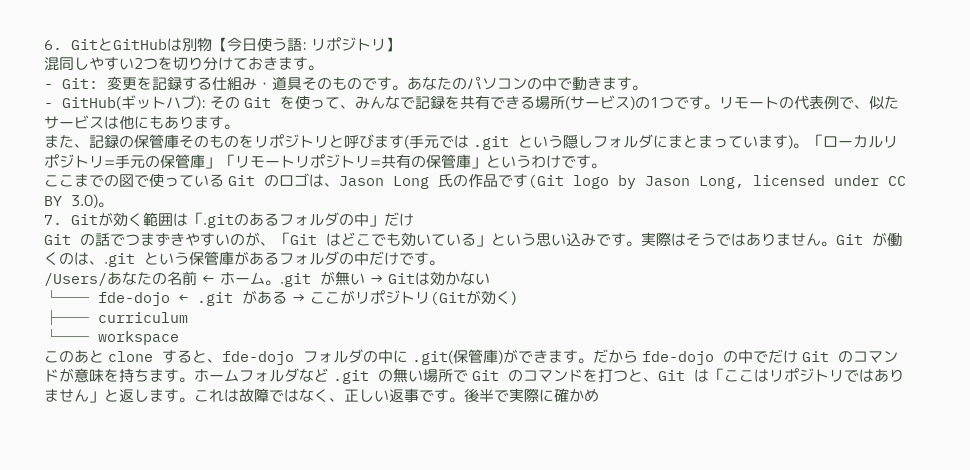6. GitとGitHubは別物【今日使う語: リポジトリ】
混同しやすい2つを切り分けておきます。
- Git: 変更を記録する仕組み・道具そのものです。あなたのパソコンの中で動きます。
- GitHub(ギットハブ): その Git を使って、みんなで記録を共有できる場所(サービス)の1つです。リモートの代表例で、似たサービスは他にもあります。
また、記録の保管庫そのものをリポジトリと呼びます(手元では .git という隠しフォルダにまとまっています)。「ローカルリポジトリ=手元の保管庫」「リモートリポジトリ=共有の保管庫」というわけです。
ここまでの図で使っている Git のロゴは、Jason Long 氏の作品です(Git logo by Jason Long, licensed under CC BY 3.0)。
7. Gitが効く範囲は「.gitのあるフォルダの中」だけ
Git の話でつまずきやすいのが、「Git はどこでも効いている」という思い込みです。実際はそうではありません。Git が働くのは、.git という保管庫があるフォルダの中だけです。
/Users/あなたの名前 ← ホーム。.git が無い → Gitは効かない
└── fde-dojo ← .git がある → ここがリポジトリ(Gitが効く)
├── curriculum
└── workspace
このあと clone すると、fde-dojo フォルダの中に .git(保管庫)ができます。だから fde-dojo の中でだけ Git のコマンドが意味を持ちます。ホームフォルダなど .git の無い場所で Git のコマンドを打つと、Git は「ここはリポジトリではありません」と返します。これは故障ではなく、正しい返事です。後半で実際に確かめ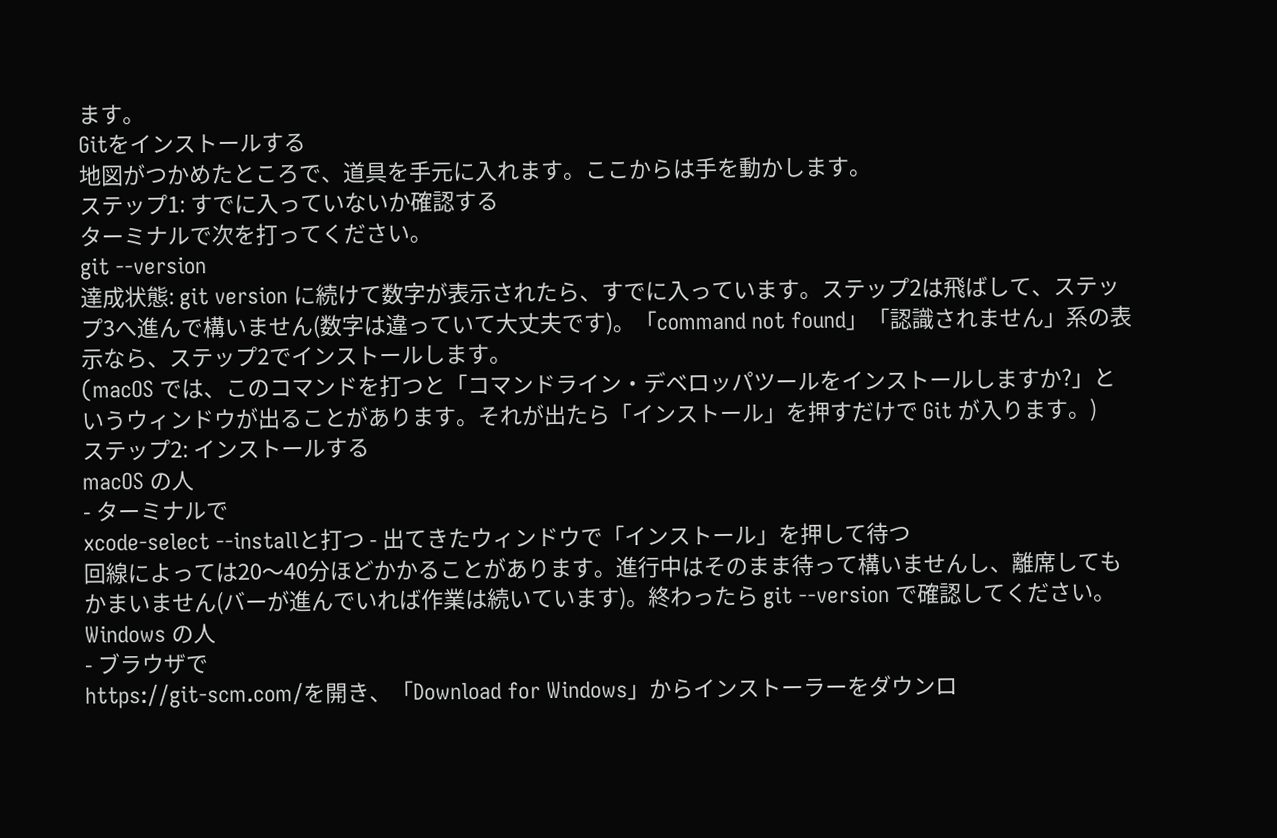ます。
Gitをインストールする
地図がつかめたところで、道具を手元に入れます。ここからは手を動かします。
ステップ1: すでに入っていないか確認する
ターミナルで次を打ってください。
git --version
達成状態: git version に続けて数字が表示されたら、すでに入っています。ステップ2は飛ばして、ステップ3へ進んで構いません(数字は違っていて大丈夫です)。「command not found」「認識されません」系の表示なら、ステップ2でインストールします。
(macOS では、このコマンドを打つと「コマンドライン・デベロッパツールをインストールしますか?」というウィンドウが出ることがあります。それが出たら「インストール」を押すだけで Git が入ります。)
ステップ2: インストールする
macOS の人
- ターミナルで
xcode-select --installと打つ - 出てきたウィンドウで「インストール」を押して待つ
回線によっては20〜40分ほどかかることがあります。進行中はそのまま待って構いませんし、離席してもかまいません(バーが進んでいれば作業は続いています)。終わったら git --version で確認してください。
Windows の人
- ブラウザで
https://git-scm.com/を開き、「Download for Windows」からインストーラーをダウンロ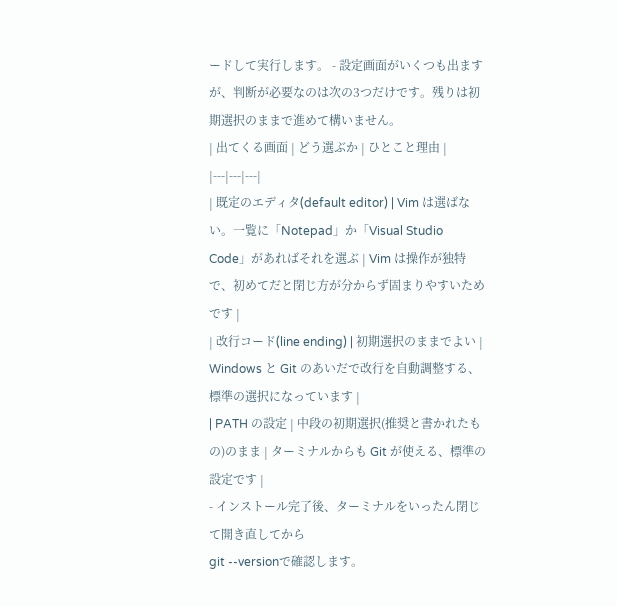ードして実行します。 - 設定画面がいくつも出ますが、判断が必要なのは次の3つだけです。残りは初期選択のままで進めて構いません。
| 出てくる画面 | どう選ぶか | ひとこと理由 |
|---|---|---|
| 既定のエディタ(default editor) | Vim は選ばない。一覧に「Notepad」か「Visual Studio Code」があればそれを選ぶ | Vim は操作が独特で、初めてだと閉じ方が分からず固まりやすいためです |
| 改行コード(line ending) | 初期選択のままでよい | Windows と Git のあいだで改行を自動調整する、標準の選択になっています |
| PATH の設定 | 中段の初期選択(推奨と書かれたもの)のまま | ターミナルからも Git が使える、標準の設定です |
- インストール完了後、ターミナルをいったん閉じて開き直してから
git --versionで確認します。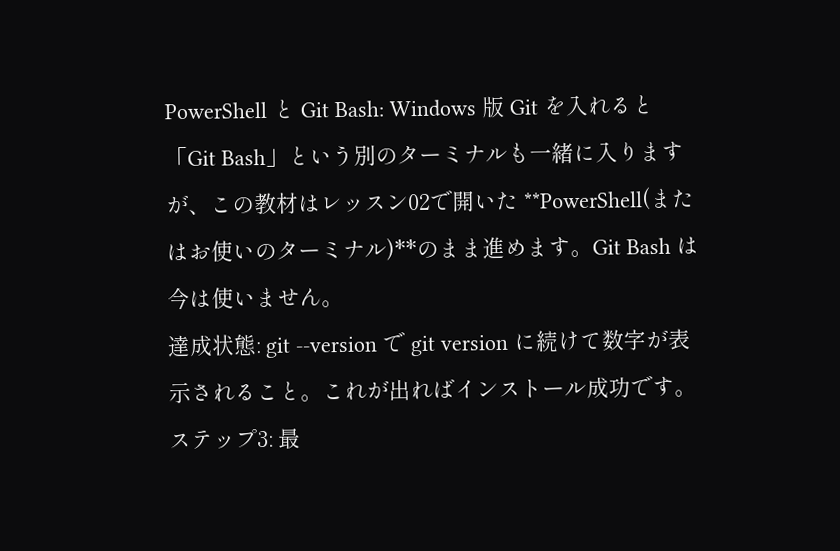PowerShell と Git Bash: Windows 版 Git を入れると「Git Bash」という別のターミナルも一緒に入りますが、この教材はレッスン02で開いた **PowerShell(またはお使いのターミナル)**のまま進めます。Git Bash は今は使いません。
達成状態: git --version で git version に続けて数字が表示されること。これが出ればインストール成功です。
ステップ3: 最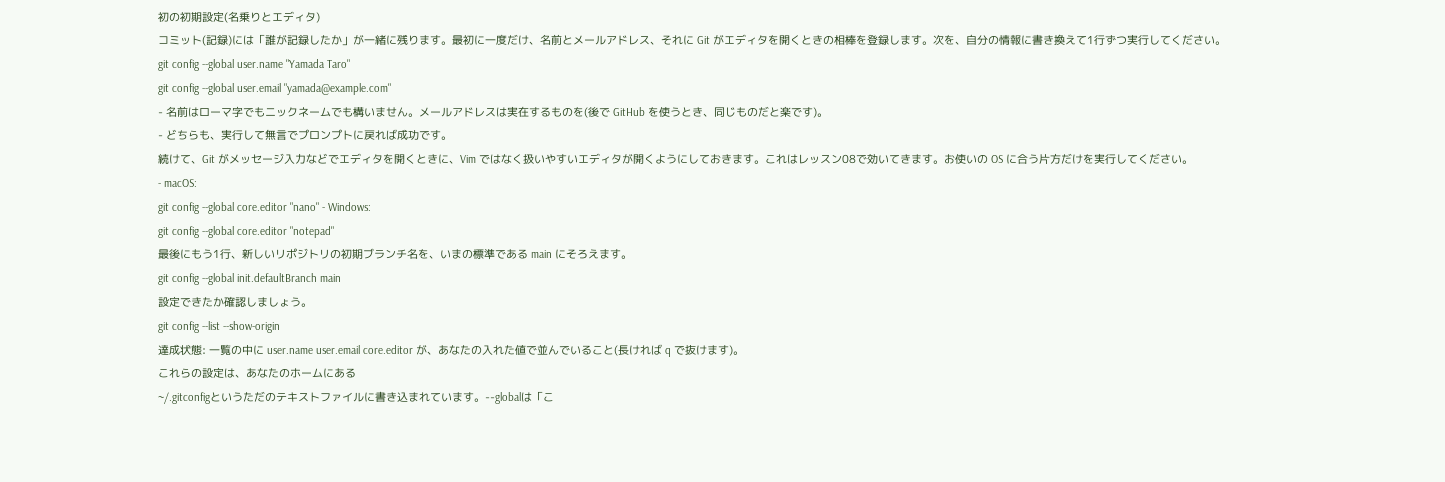初の初期設定(名乗りとエディタ)
コミット(記録)には「誰が記録したか」が一緒に残ります。最初に一度だけ、名前とメールアドレス、それに Git がエディタを開くときの相棒を登録します。次を、自分の情報に書き換えて1行ずつ実行してください。
git config --global user.name "Yamada Taro"
git config --global user.email "yamada@example.com"
- 名前はローマ字でもニックネームでも構いません。メールアドレスは実在するものを(後で GitHub を使うとき、同じものだと楽です)。
- どちらも、実行して無言でプロンプトに戻れば成功です。
続けて、Git がメッセージ入力などでエディタを開くときに、Vim ではなく扱いやすいエディタが開くようにしておきます。これはレッスン08で効いてきます。お使いの OS に合う片方だけを実行してください。
- macOS:
git config --global core.editor "nano" - Windows:
git config --global core.editor "notepad"
最後にもう1行、新しいリポジトリの初期ブランチ名を、いまの標準である main にそろえます。
git config --global init.defaultBranch main
設定できたか確認しましょう。
git config --list --show-origin
達成状態: 一覧の中に user.name user.email core.editor が、あなたの入れた値で並んでいること(長ければ q で抜けます)。
これらの設定は、あなたのホームにある
~/.gitconfigというただのテキストファイルに書き込まれています。--globalは「こ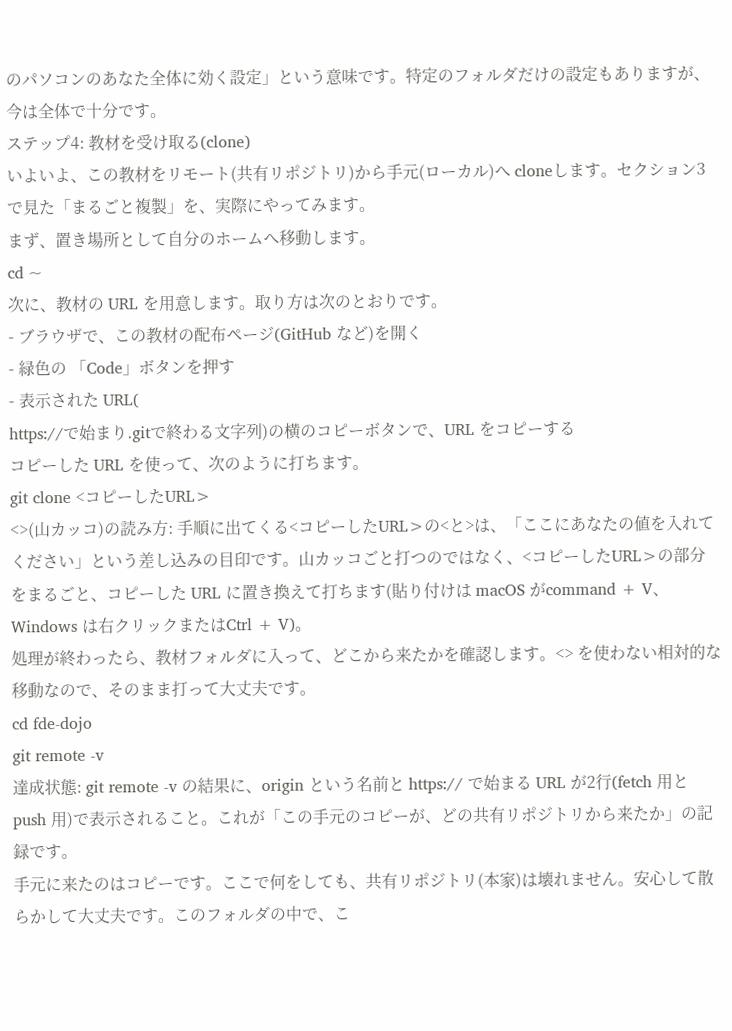のパソコンのあなた全体に効く設定」という意味です。特定のフォルダだけの設定もありますが、今は全体で十分です。
ステップ4: 教材を受け取る(clone)
いよいよ、この教材をリモート(共有リポジトリ)から手元(ローカル)へ cloneします。セクション3で見た「まるごと複製」を、実際にやってみます。
まず、置き場所として自分のホームへ移動します。
cd ~
次に、教材の URL を用意します。取り方は次のとおりです。
- ブラウザで、この教材の配布ページ(GitHub など)を開く
- 緑色の 「Code」ボタンを押す
- 表示された URL(
https://で始まり.gitで終わる文字列)の横のコピーボタンで、URL をコピーする
コピーした URL を使って、次のように打ちます。
git clone <コピーしたURL>
<>(山カッコ)の読み方: 手順に出てくる<コピーしたURL>の<と>は、「ここにあなたの値を入れてください」という差し込みの目印です。山カッコごと打つのではなく、<コピーしたURL>の部分をまるごと、コピーした URL に置き換えて打ちます(貼り付けは macOS がcommand + V、Windows は右クリックまたはCtrl + V)。
処理が終わったら、教材フォルダに入って、どこから来たかを確認します。<> を使わない相対的な移動なので、そのまま打って大丈夫です。
cd fde-dojo
git remote -v
達成状態: git remote -v の結果に、origin という名前と https:// で始まる URL が2行(fetch 用と push 用)で表示されること。これが「この手元のコピーが、どの共有リポジトリから来たか」の記録です。
手元に来たのはコピーです。ここで何をしても、共有リポジトリ(本家)は壊れません。安心して散らかして大丈夫です。このフォルダの中で、こ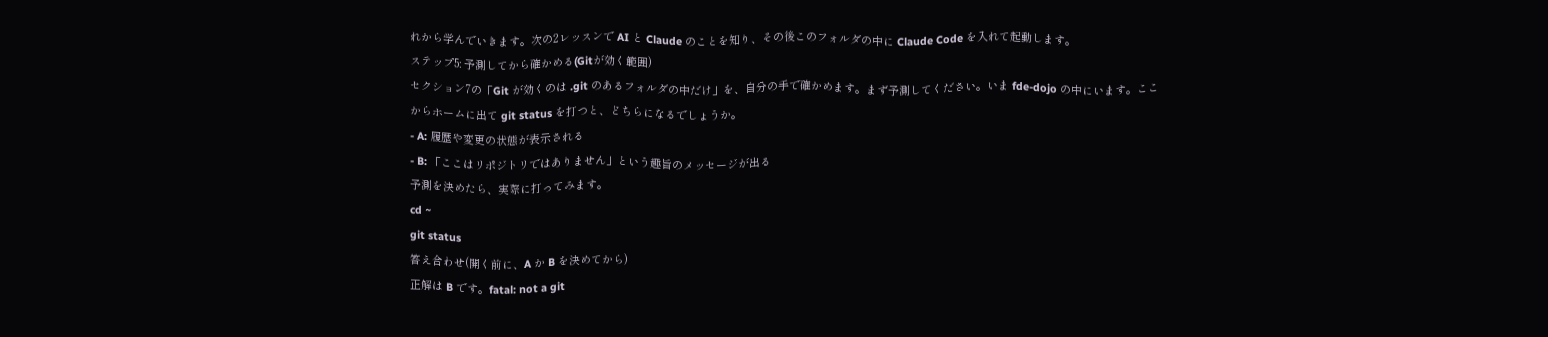れから学んでいきます。次の2レッスンで AI と Claude のことを知り、その後このフォルダの中に Claude Code を入れて起動します。
ステップ5: 予測してから確かめる(Gitが効く範囲)
セクション7の「Git が効くのは .git のあるフォルダの中だけ」を、自分の手で確かめます。まず予測してください。いま fde-dojo の中にいます。ここからホームに出て git status を打つと、どちらになるでしょうか。
- A: 履歴や変更の状態が表示される
- B: 「ここはリポジトリではありません」という趣旨のメッセージが出る
予測を決めたら、実際に打ってみます。
cd ~
git status
答え合わせ(開く前に、A か B を決めてから)
正解は B です。fatal: not a git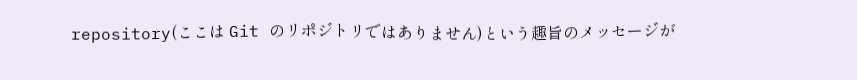repository(ここは Git のリポジトリではありません)という趣旨のメッセージが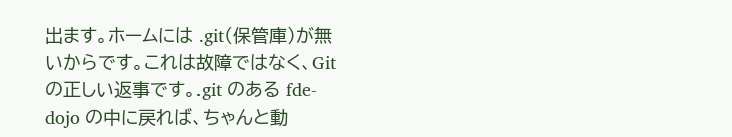出ます。ホームには .git(保管庫)が無いからです。これは故障ではなく、Git の正しい返事です。.git のある fde-dojo の中に戻れば、ちゃんと動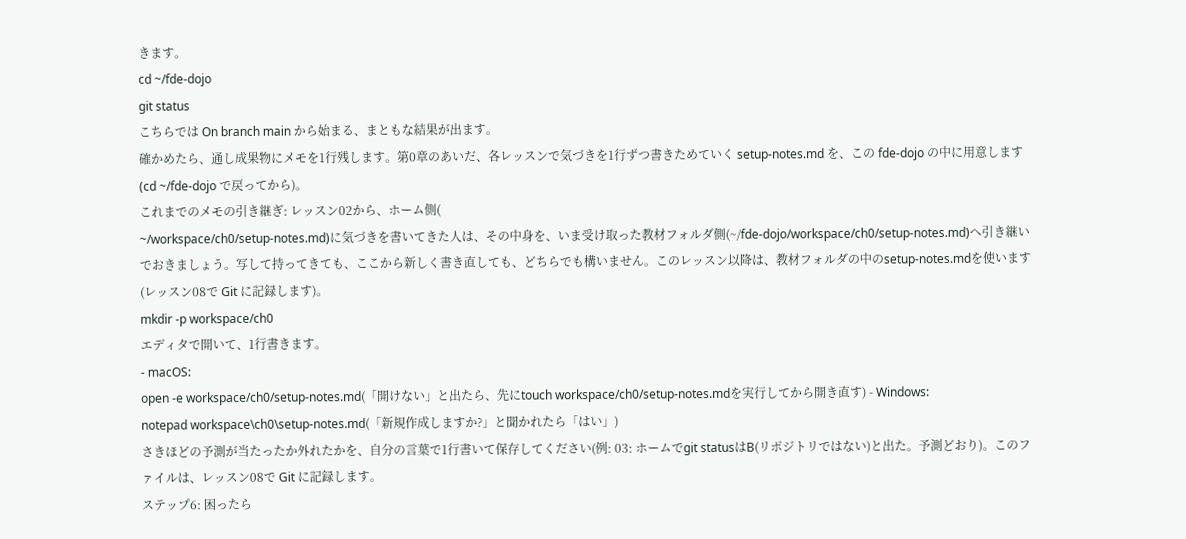きます。
cd ~/fde-dojo
git status
こちらでは On branch main から始まる、まともな結果が出ます。
確かめたら、通し成果物にメモを1行残します。第0章のあいだ、各レッスンで気づきを1行ずつ書きためていく setup-notes.md を、この fde-dojo の中に用意します(cd ~/fde-dojo で戻ってから)。
これまでのメモの引き継ぎ: レッスン02から、ホーム側(
~/workspace/ch0/setup-notes.md)に気づきを書いてきた人は、その中身を、いま受け取った教材フォルダ側(~/fde-dojo/workspace/ch0/setup-notes.md)へ引き継いでおきましょう。写して持ってきても、ここから新しく書き直しても、どちらでも構いません。このレッスン以降は、教材フォルダの中のsetup-notes.mdを使います(レッスン08で Git に記録します)。
mkdir -p workspace/ch0
エディタで開いて、1行書きます。
- macOS:
open -e workspace/ch0/setup-notes.md(「開けない」と出たら、先にtouch workspace/ch0/setup-notes.mdを実行してから開き直す) - Windows:
notepad workspace\ch0\setup-notes.md(「新規作成しますか?」と聞かれたら「はい」)
さきほどの予測が当たったか外れたかを、自分の言葉で1行書いて保存してください(例: 03: ホームでgit statusはB(リポジトリではない)と出た。予測どおり)。このファイルは、レッスン08で Git に記録します。
ステップ6: 困ったら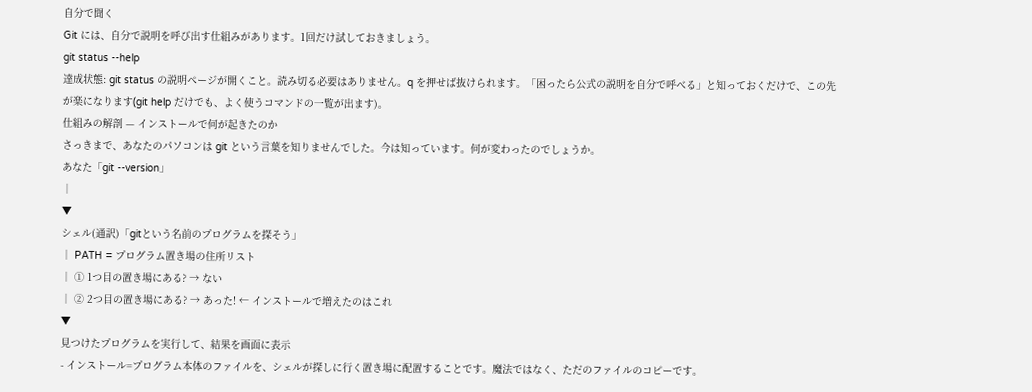自分で聞く
Git には、自分で説明を呼び出す仕組みがあります。1回だけ試しておきましょう。
git status --help
達成状態: git status の説明ページが開くこと。読み切る必要はありません。q を押せば抜けられます。「困ったら公式の説明を自分で呼べる」と知っておくだけで、この先が楽になります(git help だけでも、よく使うコマンドの一覧が出ます)。
仕組みの解剖 — インストールで何が起きたのか
さっきまで、あなたのパソコンは git という言葉を知りませんでした。今は知っています。何が変わったのでしょうか。
あなた「git --version」
│
▼
シェル(通訳)「gitという名前のプログラムを探そう」
│ PATH = プログラム置き場の住所リスト
│ ① 1つ目の置き場にある? → ない
│ ② 2つ目の置き場にある? → あった! ← インストールで増えたのはこれ
▼
見つけたプログラムを実行して、結果を画面に表示
- インストール=プログラム本体のファイルを、シェルが探しに行く置き場に配置することです。魔法ではなく、ただのファイルのコピーです。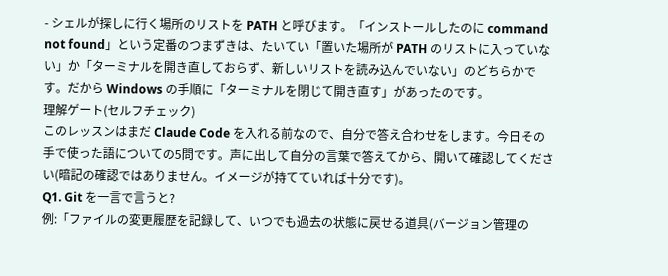- シェルが探しに行く場所のリストを PATH と呼びます。「インストールしたのに command not found」という定番のつまずきは、たいてい「置いた場所が PATH のリストに入っていない」か「ターミナルを開き直しておらず、新しいリストを読み込んでいない」のどちらかです。だから Windows の手順に「ターミナルを閉じて開き直す」があったのです。
理解ゲート(セルフチェック)
このレッスンはまだ Claude Code を入れる前なので、自分で答え合わせをします。今日その手で使った語についての5問です。声に出して自分の言葉で答えてから、開いて確認してください(暗記の確認ではありません。イメージが持てていれば十分です)。
Q1. Git を一言で言うと?
例:「ファイルの変更履歴を記録して、いつでも過去の状態に戻せる道具(バージョン管理の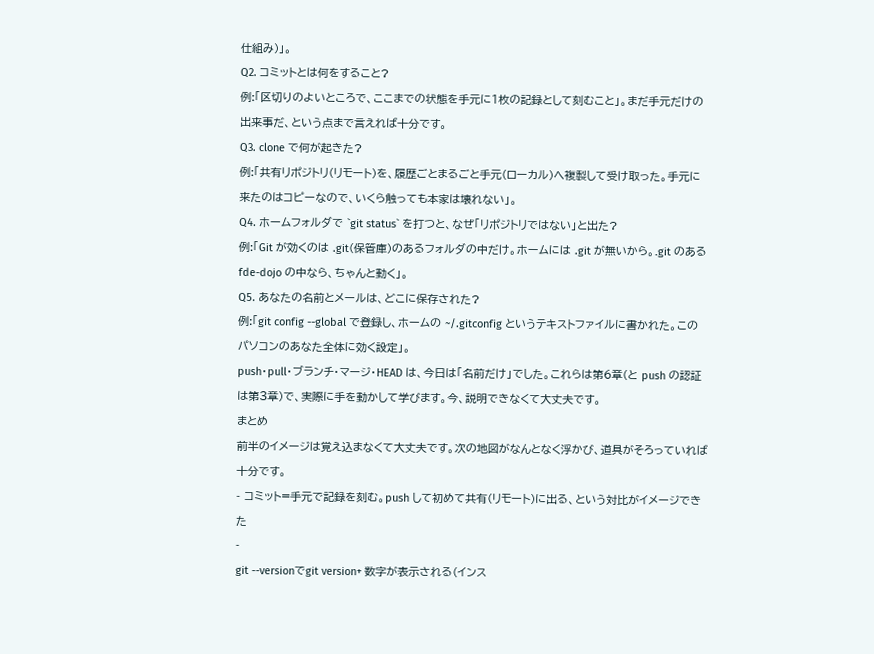仕組み)」。
Q2. コミットとは何をすること?
例:「区切りのよいところで、ここまでの状態を手元に1枚の記録として刻むこと」。まだ手元だけの出来事だ、という点まで言えれば十分です。
Q3. clone で何が起きた?
例:「共有リポジトリ(リモート)を、履歴ごとまるごと手元(ローカル)へ複製して受け取った。手元に来たのはコピーなので、いくら触っても本家は壊れない」。
Q4. ホームフォルダで `git status` を打つと、なぜ「リポジトリではない」と出た?
例:「Git が効くのは .git(保管庫)のあるフォルダの中だけ。ホームには .git が無いから。.git のある fde-dojo の中なら、ちゃんと動く」。
Q5. あなたの名前とメールは、どこに保存された?
例:「git config --global で登録し、ホームの ~/.gitconfig というテキストファイルに書かれた。このパソコンのあなた全体に効く設定」。
push・pull・ブランチ・マージ・HEAD は、今日は「名前だけ」でした。これらは第6章(と push の認証は第3章)で、実際に手を動かして学びます。今、説明できなくて大丈夫です。
まとめ
前半のイメージは覚え込まなくて大丈夫です。次の地図がなんとなく浮かび、道具がそろっていれば十分です。
- コミット=手元で記録を刻む。push して初めて共有(リモート)に出る、という対比がイメージできた
-
git --versionでgit version+ 数字が表示される(インス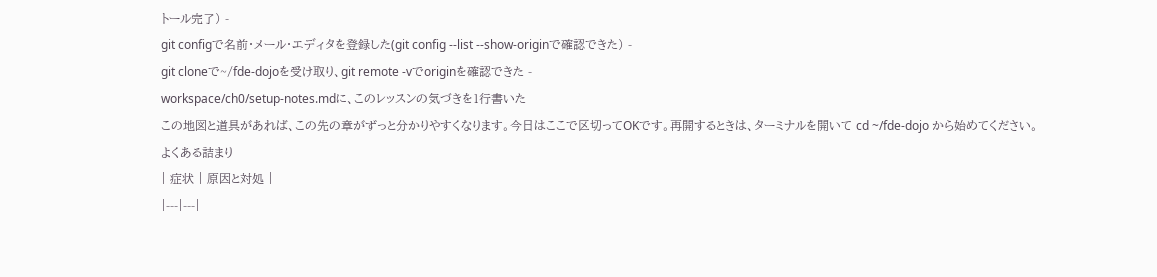トール完了) -
git configで名前・メール・エディタを登録した(git config --list --show-originで確認できた) -
git cloneで~/fde-dojoを受け取り、git remote -vでoriginを確認できた -
workspace/ch0/setup-notes.mdに、このレッスンの気づきを1行書いた
この地図と道具があれば、この先の章がずっと分かりやすくなります。今日はここで区切ってOKです。再開するときは、ターミナルを開いて cd ~/fde-dojo から始めてください。
よくある詰まり
| 症状 | 原因と対処 |
|---|---|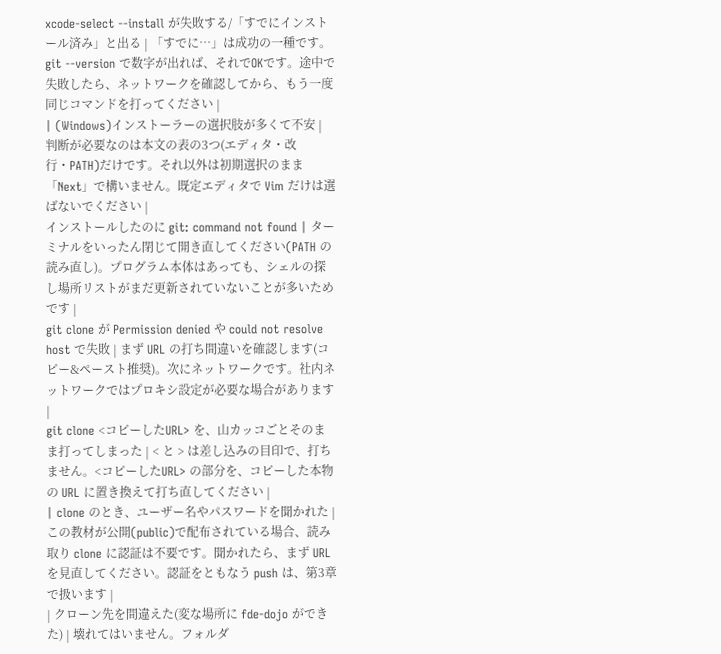xcode-select --install が失敗する/「すでにインストール済み」と出る | 「すでに…」は成功の一種です。git --version で数字が出れば、それでOKです。途中で失敗したら、ネットワークを確認してから、もう一度同じコマンドを打ってください |
| (Windows)インストーラーの選択肢が多くて不安 | 判断が必要なのは本文の表の3つ(エディタ・改行・PATH)だけです。それ以外は初期選択のまま「Next」で構いません。既定エディタで Vim だけは選ばないでください |
インストールしたのに git: command not found | ターミナルをいったん閉じて開き直してください(PATH の読み直し)。プログラム本体はあっても、シェルの探し場所リストがまだ更新されていないことが多いためです |
git clone が Permission denied や could not resolve host で失敗 | まず URL の打ち間違いを確認します(コピー&ペースト推奨)。次にネットワークです。社内ネットワークではプロキシ設定が必要な場合があります |
git clone <コピーしたURL> を、山カッコごとそのまま打ってしまった | < と > は差し込みの目印で、打ちません。<コピーしたURL> の部分を、コピーした本物の URL に置き換えて打ち直してください |
| clone のとき、ユーザー名やパスワードを聞かれた | この教材が公開(public)で配布されている場合、読み取り clone に認証は不要です。聞かれたら、まず URL を見直してください。認証をともなう push は、第3章で扱います |
| クローン先を間違えた(変な場所に fde-dojo ができた) | 壊れてはいません。フォルダ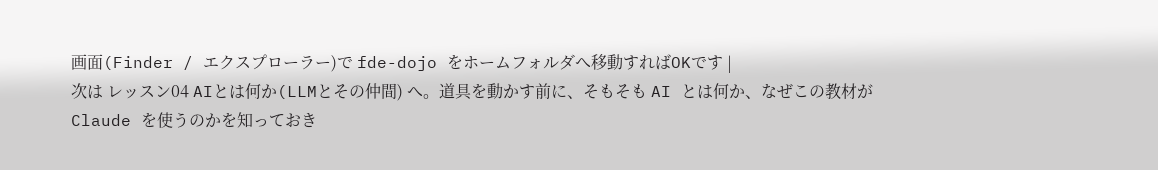画面(Finder / エクスプローラー)で fde-dojo をホームフォルダへ移動すればOKです |
次は レッスン04 AIとは何か(LLMとその仲間) へ。道具を動かす前に、そもそも AI とは何か、なぜこの教材が Claude を使うのかを知っておき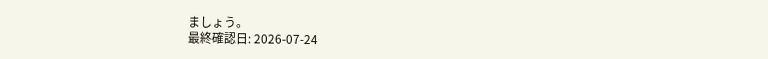ましょう。
最終確認日: 2026-07-24